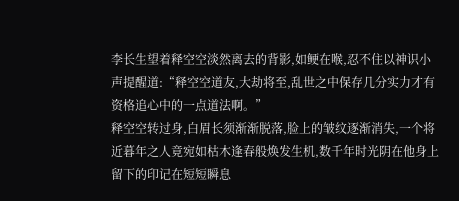李长生望着释空空淡然离去的背影,如鲠在喉,忍不住以神识小声提醒道:“释空空道友,大劫将至,乱世之中保存几分实力才有资格追心中的一点道法啊。”
释空空转过身,白眉长须渐渐脱落,脸上的皱纹逐渐消失,一个将近暮年之人竟宛如枯木逢春般焕发生机,数千年时光阴在他身上留下的印记在短短瞬息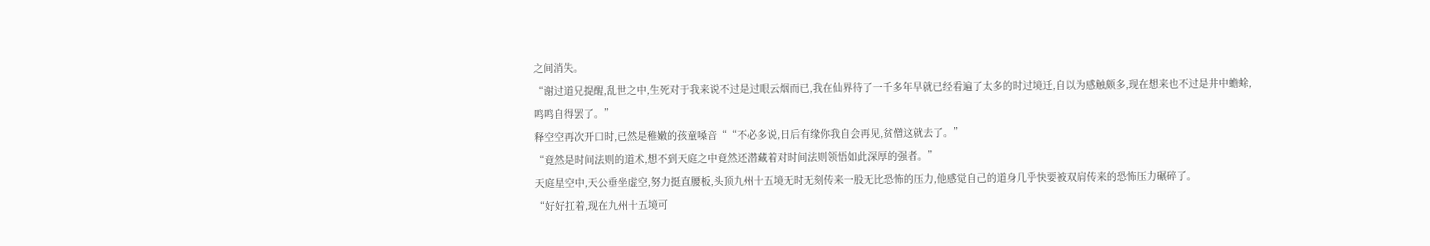之间消失。
“谢过道兄提醒,乱世之中,生死对于我来说不过是过眼云烟而已,我在仙界待了一千多年早就已经看遍了太多的时过境迁,自以为感触颇多,现在想来也不过是井中蟾蜍,鸣鸣自得罢了。”
释空空再次开口时,已然是稚嫩的孩童嗓音““不必多说,日后有缘你我自会再见,贫僧这就去了。”
“竟然是时间法则的道术,想不到天庭之中竟然还潜藏着对时间法则领悟如此深厚的强者。”
天庭星空中,天公垂坐虚空,努力挺直腰板,头顶九州十五境无时无刻传来一股无比恐怖的压力,他感觉自己的道身几乎快要被双肩传来的恐怖压力碾碎了。
“好好扛着,现在九州十五境可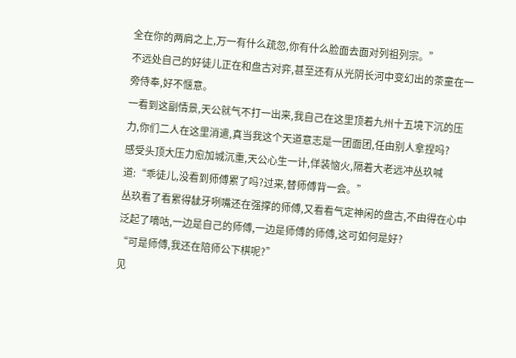全在你的两肩之上,万一有什么疏忽,你有什么脸面去面对列祖列宗。”
不远处自己的好徒儿正在和盘古对弈,甚至还有从光阴长河中变幻出的茶童在一旁侍奉,好不惬意。
一看到这副情景,天公就气不打一出来,我自己在这里顶着九州十五境下沉的压力,你们二人在这里消遣,真当我这个天道意志是一团面团,任由别人拿捏吗?
感受头顶大压力愈加城沉重,天公心生一计,佯装恼火,隔着大老远冲丛玖喊道:“乖徒儿,没看到师傅累了吗?过来,替师傅背一会。”
丛玖看了看累得龇牙咧嘴还在强撑的师傅,又看看气定神闲的盘古,不由得在心中泛起了嘀咕,一边是自己的师傅,一边是师傅的师傅,这可如何是好?
“可是师傅,我还在陪师公下棋呢?”
见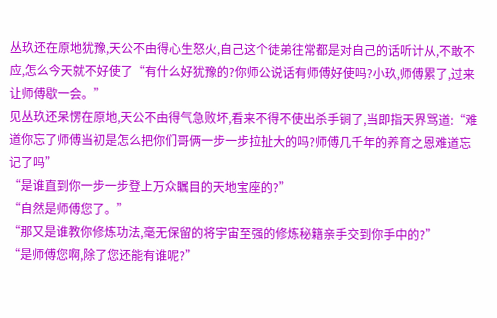丛玖还在原地犹豫,天公不由得心生怒火,自己这个徒弟往常都是对自己的话听计从,不敢不应,怎么今天就不好使了“有什么好犹豫的?你师公说话有师傅好使吗?小玖,师傅累了,过来让师傅歇一会。”
见丛玖还呆愣在原地,天公不由得气急败坏,看来不得不使出杀手锏了,当即指天界骂道:“难道你忘了师傅当初是怎么把你们哥俩一步一步拉扯大的吗?师傅几千年的养育之恩难道忘记了吗”
“是谁直到你一步一步登上万众瞩目的天地宝座的?”
“自然是师傅您了。”
“那又是谁教你修炼功法,毫无保留的将宇宙至强的修炼秘籍亲手交到你手中的?”
“是师傅您啊,除了您还能有谁呢?”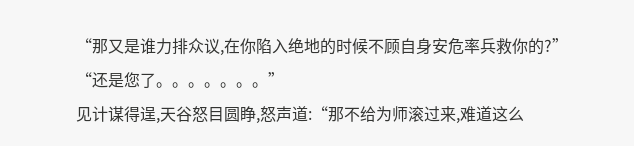“那又是谁力排众议,在你陷入绝地的时候不顾自身安危率兵救你的?”
“还是您了。。。。。。。”
见计谋得逞,天谷怒目圆睁,怒声道:“那不给为师滚过来,难道这么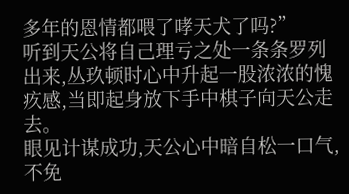多年的恩情都喂了哮天犬了吗?”
听到天公将自己理亏之处一条条罗列出来,丛玖顿时心中升起一股浓浓的愧疚感,当即起身放下手中棋子向天公走去。
眼见计谋成功,天公心中暗自松一口气,不免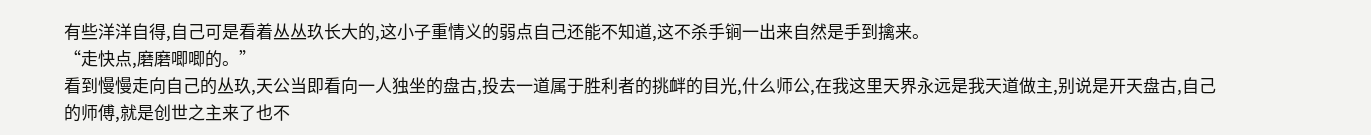有些洋洋自得,自己可是看着丛丛玖长大的,这小子重情义的弱点自己还能不知道,这不杀手锏一出来自然是手到擒来。
“走快点,磨磨唧唧的。”
看到慢慢走向自己的丛玖,天公当即看向一人独坐的盘古,投去一道属于胜利者的挑衅的目光,什么师公,在我这里天界永远是我天道做主,别说是开天盘古,自己的师傅,就是创世之主来了也不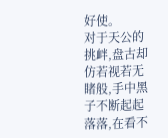好使。
对于天公的挑衅,盘古却仿若视若无睹般,手中黑子不断起起落落,在看不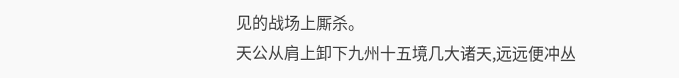见的战场上厮杀。
天公从肩上卸下九州十五境几大诸天,远远便冲丛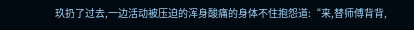玖扔了过去,一边活动被压迫的浑身酸痛的身体不住抱怨道:“来,替师傅背背,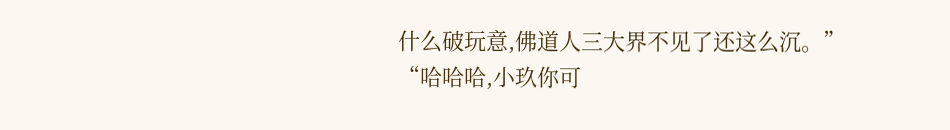什么破玩意,佛道人三大界不见了还这么沉。”
“哈哈哈,小玖你可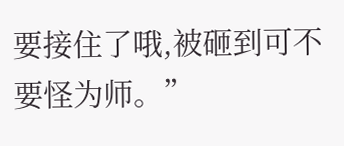要接住了哦,被砸到可不要怪为师。”